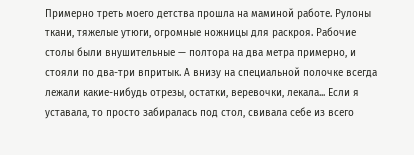Примерно треть моего детства прошла на маминой работе. Рулоны ткани, тяжелые утюги, огромные ножницы для раскроя. Рабочие столы были внушительные — полтора на два метра примерно, и стояли по два-три впритык. А внизу на специальной полочке всегда лежали какие-нибудь отрезы, остатки, веревочки, лекала... Если я уставала, то просто забиралась под стол, свивала себе из всего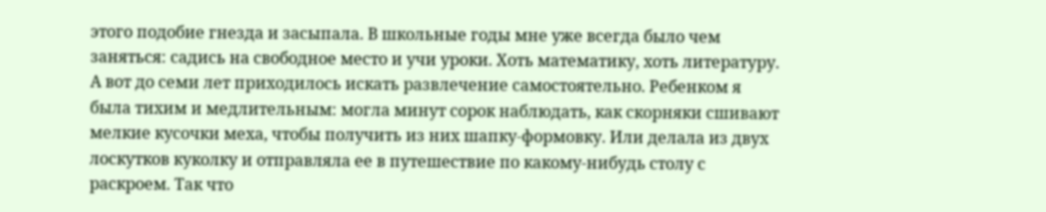этого подобие гнезда и засыпала. В школьные годы мне уже всегда было чем заняться: садись на свободное место и учи уроки. Хоть математику, хоть литературу. А вот до семи лет приходилось искать развлечение самостоятельно. Ребенком я была тихим и медлительным: могла минут сорок наблюдать, как скорняки сшивают мелкие кусочки меха, чтобы получить из них шапку-формовку. Или делала из двух лоскутков куколку и отправляла ее в путешествие по какому-нибудь столу с раскроем. Так что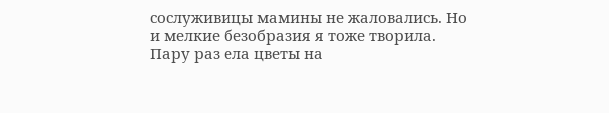сослуживицы мамины не жаловались. Но и мелкие безобразия я тоже творила. Пару раз ела цветы на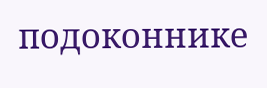подоконнике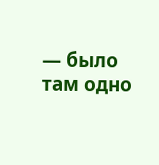— было там одно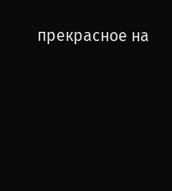прекрасное на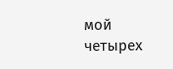мой четырех